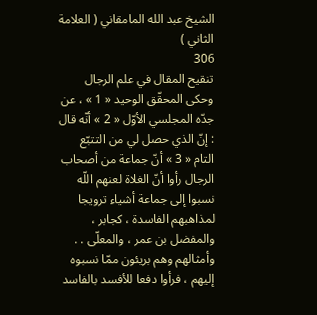الشيخ عبد الله المامقاني ( العلامة الثاني )
306
تنقيح المقال في علم الرجال
وحكى المحقّق الوحيد « 1 » ، عن جدّه المجلسي الأوّل « 2 » أنّه قال : إنّ الذي حصل لي من التتبّع التام « 3 » أنّ جماعة من أصحاب الرجال رأوا أنّ الغلاة لعنهم اللّه نسبوا إلى جماعة أشياء ترويجا لمذاهبهم الفاسدة ، كجابر ، والمفضل بن عمر ، والمعلّى . . وأمثالهم وهم بريئون ممّا نسبوه إليهم ، فرأوا دفعا للأفسد بالفاسد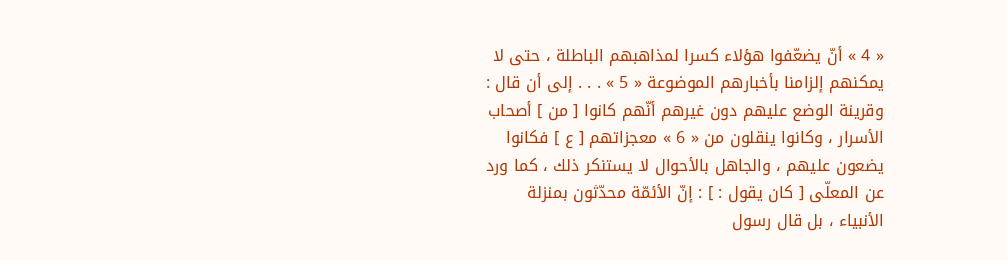« 4 » أنّ يضعّفوا هؤلاء كسرا لمذاهبهم الباطلة ، حتى لا يمكنهم إلزامنا بأخبارهم الموضوعة « 5 » . . . إلى أن قال : وقرينة الوضع عليهم دون غيرهم أنّهم كانوا [ من ] أصحاب الأسرار ، وكانوا ينقلون من « 6 » معجزاتهم [ ع ] فكانوا يضعون عليهم ، والجاهل بالأحوال لا يستنكر ذلك ، كما ورد عن المعلّى [ كان يقول : ] : إنّ الأئمّة محدّثون بمنزلة الأنبياء ، بل قال رسول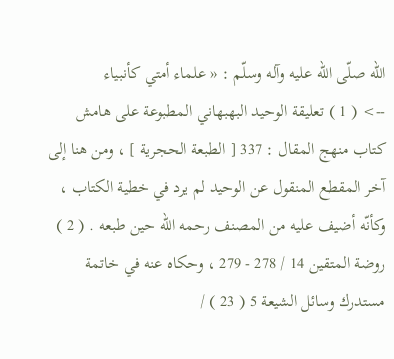اللّه صلّى اللّه عليه وآله وسلّم : « علماء أمتي كأنبياء
--> ( 1 ) تعليقة الوحيد البهبهاني المطبوعة على هامش كتاب منهج المقال : 337 [ الطبعة الحجرية ] ، ومن هنا إلى آخر المقطع المنقول عن الوحيد لم يرد في خطية الكتاب ، وكأنّه أضيف عليه من المصنف رحمه اللّه حين طبعه . ( 2 ) روضة المتقين 14 / 278 - 279 ، وحكاه عنه في خاتمة مستدرك وسائل الشيعة 5 ( 23 ) /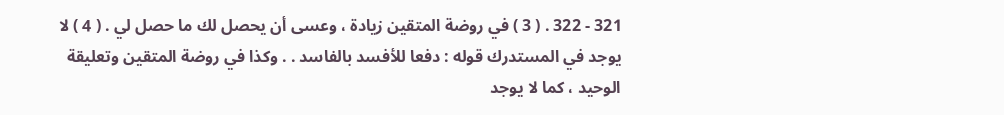321 - 322 . ( 3 ) في روضة المتقين زيادة ، وعسى أن يحصل لك ما حصل لي . ( 4 ) لا يوجد في المستدرك قوله : دفعا للأفسد بالفاسد . . وكذا في روضة المتقين وتعليقة الوحيد ، كما لا يوجد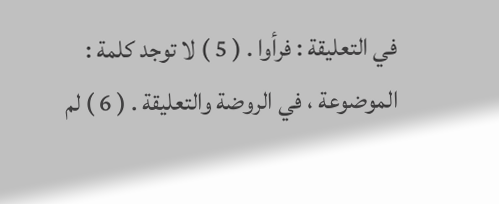في التعليقة : فرأوا . ( 5 ) لا توجد كلمة : الموضوعة ، في الروضة والتعليقة . ( 6 ) لم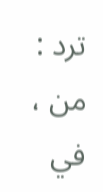ترد : من ، في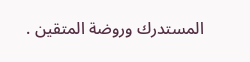المستدرك وروضة المتقين .